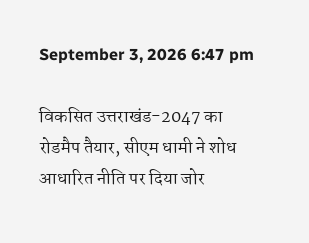September 3, 2026 6:47 pm

विकसित उत्तराखंड-2047 का रोडमैप तैयार, सीएम धामी ने शोध आधारित नीति पर दिया जोर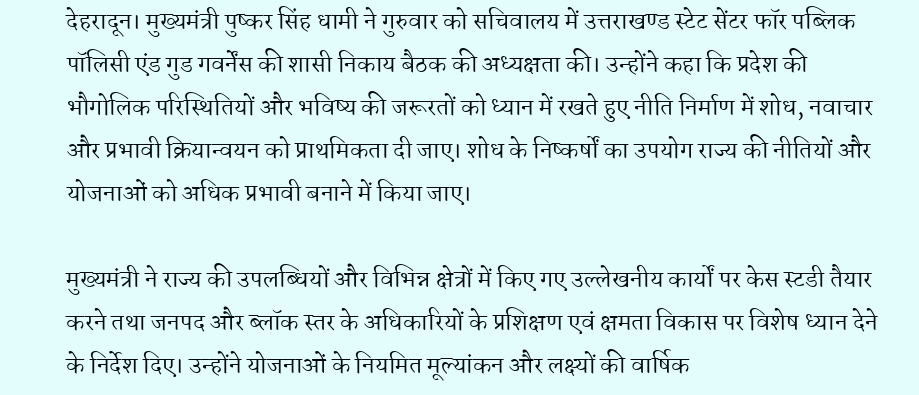देहरादून। मुख्यमंत्री पुष्कर सिंह धामी ने गुरुवार को सचिवालय में उत्तराखण्ड स्टेट सेंटर फॉर पब्लिक पॉलिसी एंड गुड गवर्नेंस की शासी निकाय बैठक की अध्यक्षता की। उन्होंने कहा कि प्रदेश की भौगोलिक परिस्थितियों और भविष्य की जरूरतों को ध्यान में रखते हुए नीति निर्माण में शोध, नवाचार और प्रभावी क्रियान्वयन को प्राथमिकता दी जाए। शोध के निष्कर्षों का उपयोग राज्य की नीतियों और योजनाओं को अधिक प्रभावी बनाने में किया जाए।

मुख्यमंत्री ने राज्य की उपलब्धियों और विभिन्न क्षेत्रों में किए गए उल्लेखनीय कार्यों पर केस स्टडी तैयार करने तथा जनपद और ब्लॉक स्तर के अधिकारियों के प्रशिक्षण एवं क्षमता विकास पर विशेष ध्यान देने के निर्देश दिए। उन्होंने योजनाओं के नियमित मूल्यांकन और लक्ष्यों की वार्षिक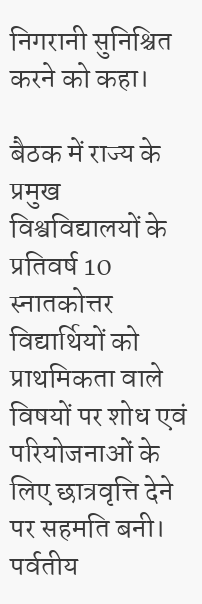निगरानी सुनिश्चित करने को कहा।

बैठक में राज्य के प्रमुख विश्वविद्यालयों के प्रतिवर्ष 10 स्नातकोत्तर विद्यार्थियों को प्राथमिकता वाले विषयों पर शोध एवं परियोजनाओं के लिए छात्रवृत्ति देने पर सहमति बनी। पर्वतीय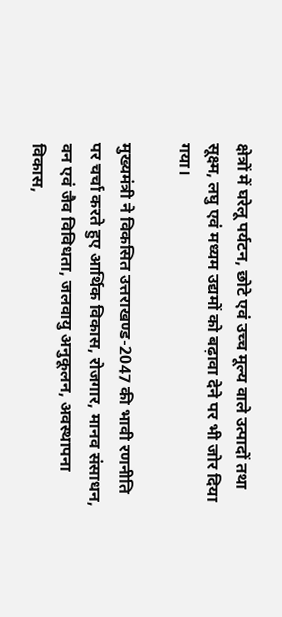क्षेत्रों में घरेलू पर्यटन, छोटे एवं उच्च मूल्य वाले उत्पादों तथा सूक्ष्म, लघु एवं मध्यम उद्यमों को बढ़ावा देने पर भी जोर दिया गया।

मुख्यमंत्री ने विकसित उत्तराखण्ड-2047 की भावी रणनीति पर चर्चा करते हुए आर्थिक विकास, रोजगार, मानव संसाधन, वन एवं जैव विविधता, जलवायु अनुकूलन, अवस्थापना विकास,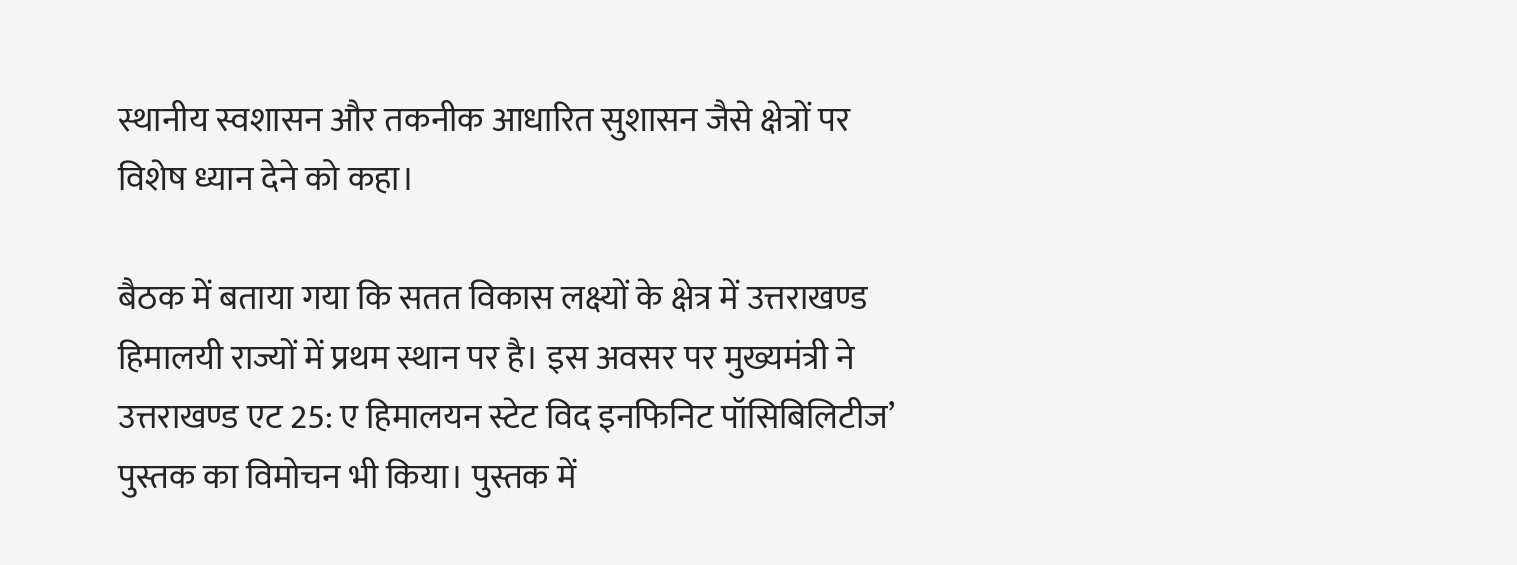स्थानीय स्वशासन और तकनीक आधारित सुशासन जैसे क्षेत्रों पर विशेष ध्यान देने को कहा।

बैठक में बताया गया कि सतत विकास लक्ष्यों के क्षेत्र में उत्तराखण्ड हिमालयी राज्यों में प्रथम स्थान पर है। इस अवसर पर मुख्यमंत्री ने उत्तराखण्ड एट 25: ए हिमालयन स्टेट विद इनफिनिट पॉसिबिलिटीज’ पुस्तक का विमोचन भी किया। पुस्तक में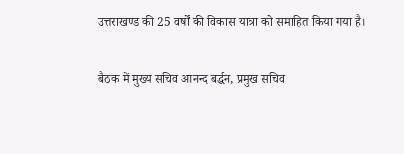उत्तराखण्ड की 25 वर्षों की विकास यात्रा को समाहित किया गया है।

बैठक में मुख्य सचिव आनन्द बर्द्धन, प्रमुख सचिव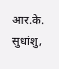आर.के. सुधांशु,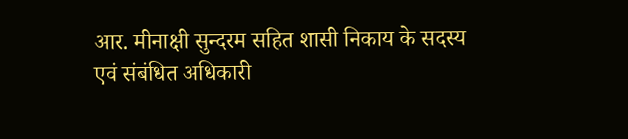आर. मीनाक्षी सुन्दरम सहित शासी निकाय के सदस्य एवं संबंधित अधिकारी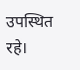उपस्थित रहे।